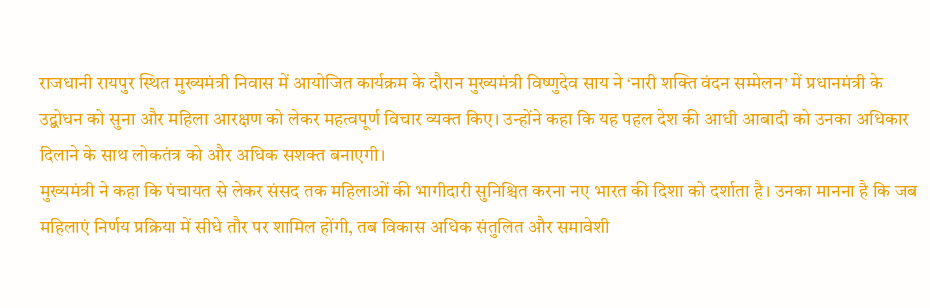राजधानी रायपुर स्थित मुख्यमंत्री निवास में आयोजित कार्यक्रम के दौरान मुख्यमंत्री विष्णुदेव साय ने ‘नारी शक्ति वंदन सम्मेलन’ में प्रधानमंत्री के उद्बोधन को सुना और महिला आरक्षण को लेकर महत्वपूर्ण विचार व्यक्त किए। उन्होंने कहा कि यह पहल देश की आधी आबादी को उनका अधिकार दिलाने के साथ लोकतंत्र को और अधिक सशक्त बनाएगी।
मुख्यमंत्री ने कहा कि पंचायत से लेकर संसद तक महिलाओं की भागीदारी सुनिश्चित करना नए भारत की दिशा को दर्शाता है। उनका मानना है कि जब महिलाएं निर्णय प्रक्रिया में सीधे तौर पर शामिल होंगी, तब विकास अधिक संतुलित और समावेशी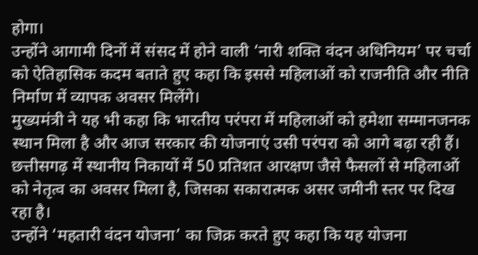होगा।
उन्होंने आगामी दिनों में संसद में होने वाली ‘नारी शक्ति वंदन अधिनियम’ पर चर्चा को ऐतिहासिक कदम बताते हुए कहा कि इससे महिलाओं को राजनीति और नीति निर्माण में व्यापक अवसर मिलेंगे।
मुख्यमंत्री ने यह भी कहा कि भारतीय परंपरा में महिलाओं को हमेशा सम्मानजनक स्थान मिला है और आज सरकार की योजनाएं उसी परंपरा को आगे बढ़ा रही हैं। छत्तीसगढ़ में स्थानीय निकायों में 50 प्रतिशत आरक्षण जैसे फैसलों से महिलाओं को नेतृत्व का अवसर मिला है, जिसका सकारात्मक असर जमीनी स्तर पर दिख रहा है।
उन्होंने ‘महतारी वंदन योजना’ का जिक्र करते हुए कहा कि यह योजना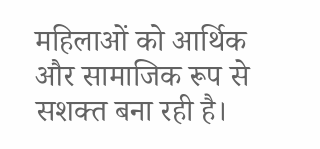महिलाओं को आर्थिक और सामाजिक रूप से सशक्त बना रही है।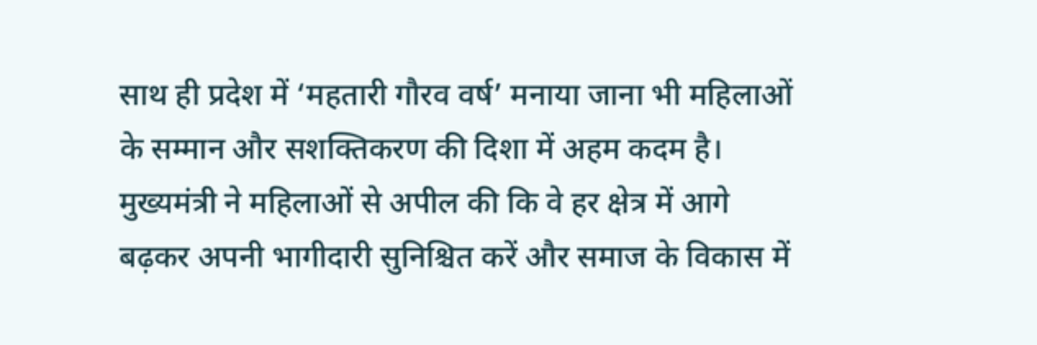साथ ही प्रदेश में ‘महतारी गौरव वर्ष’ मनाया जाना भी महिलाओं के सम्मान और सशक्तिकरण की दिशा में अहम कदम है।
मुख्यमंत्री ने महिलाओं से अपील की कि वे हर क्षेत्र में आगे बढ़कर अपनी भागीदारी सुनिश्चित करें और समाज के विकास में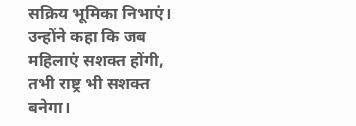सक्रिय भूमिका निभाएं। उन्होंने कहा कि जब महिलाएं सशक्त होंगी, तभी राष्ट्र भी सशक्त बनेगा।